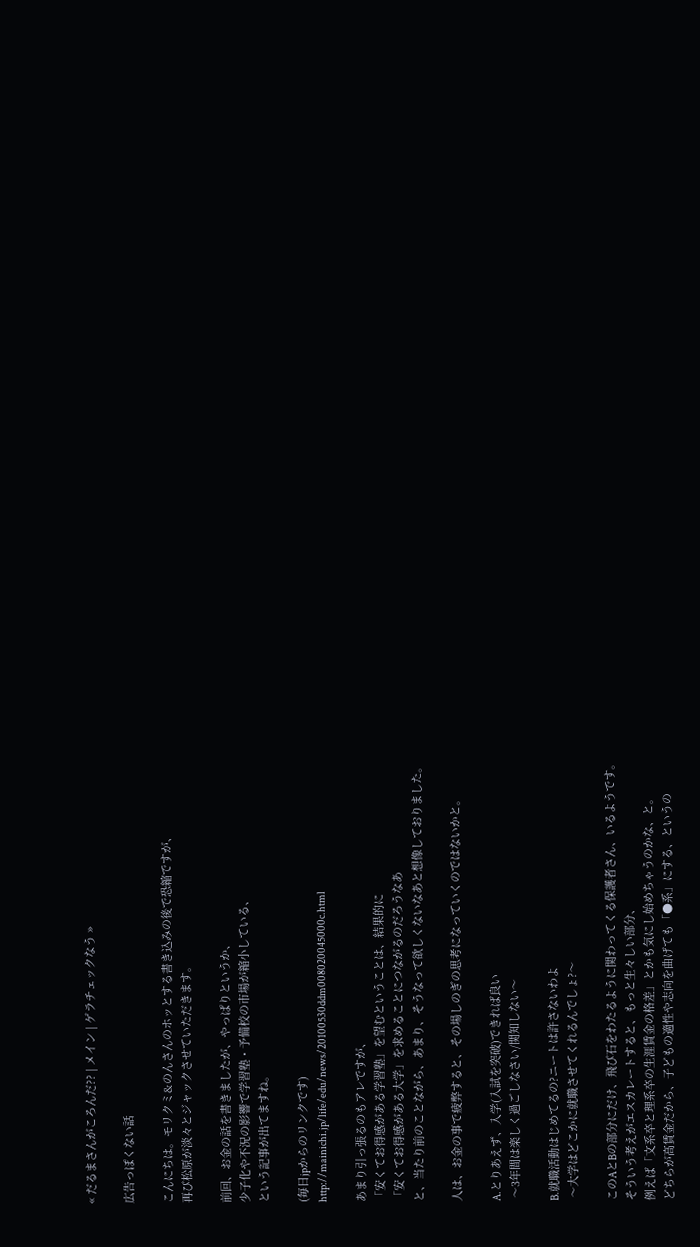« だるまさんがころんだ?? | メイン | ゲラチェックなう »

広告っぽくない話

こんにちは。モリクミ&のんさんのホッとする書き込みの後で恐縮ですが、
再び松原が淡々とジャックさせていただきます。

前回、お金の話を書きましたが、やっぱりというか、
少子化や不況の影響で学習塾・予備校の市場が縮小している、
という記事が出てますね。

(毎日jpからのリンクです)
http://mainichi.jp/life/edu/news/20100530ddm008020045000c.html

あまり引っ張るのもアレですが、
「安くてお得感がある学習塾」を望むということは、結果的に
「安くてお得感がある大学」を求めることにつながるのだろうなあ
と、当たり前のことながら、あまり、そうなって欲しくないなあと想像しておりました。

人は、お金の事で疲弊すると、その場しのぎの思考になっていくのではないかと。

A.とりあえず、入学(入試を突破)できれば良い
 〜3年間は楽しく過ごしなさい/関知しない〜

B.就職活動はじめてるの?ニートは許さないわよ
 〜大学はどこかに就職させてくれるんでしょ?〜

このAとBの部分にだけ、飛び石をわたるように関わってくる保護者さん、いるようです。
そういう考えがエスカレートすると、もっと生々しい部分、
例えば「文系卒と理系卒の生涯賃金の格差」とかも気にし始めちゃうのかな、と。
どちらが高賃金だから、子どもの適性や志向を曲げても「●系」にする、というの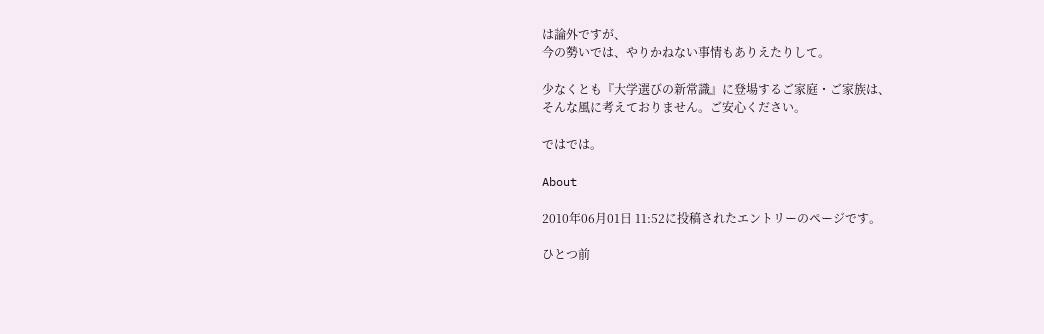は論外ですが、
今の勢いでは、やりかねない事情もありえたりして。

少なくとも『大学選びの新常識』に登場するご家庭・ご家族は、
そんな風に考えておりません。ご安心ください。

ではでは。

About

2010年06月01日 11:52に投稿されたエントリーのページです。

ひとつ前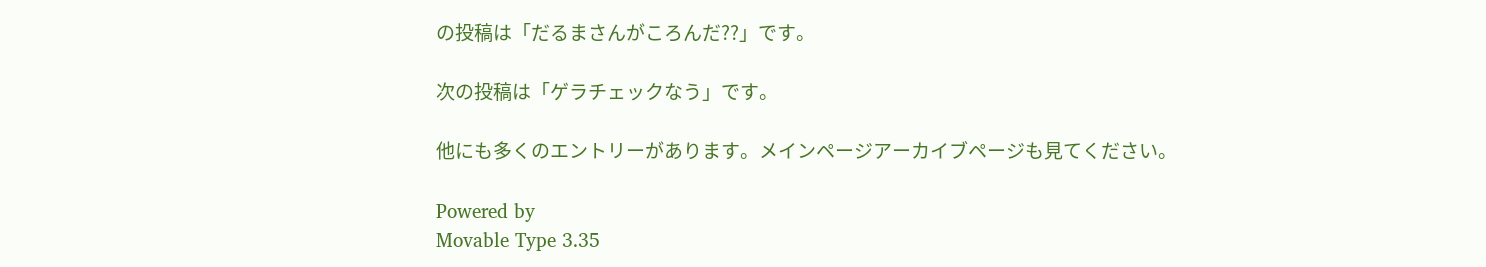の投稿は「だるまさんがころんだ??」です。

次の投稿は「ゲラチェックなう」です。

他にも多くのエントリーがあります。メインページアーカイブページも見てください。

Powered by
Movable Type 3.35